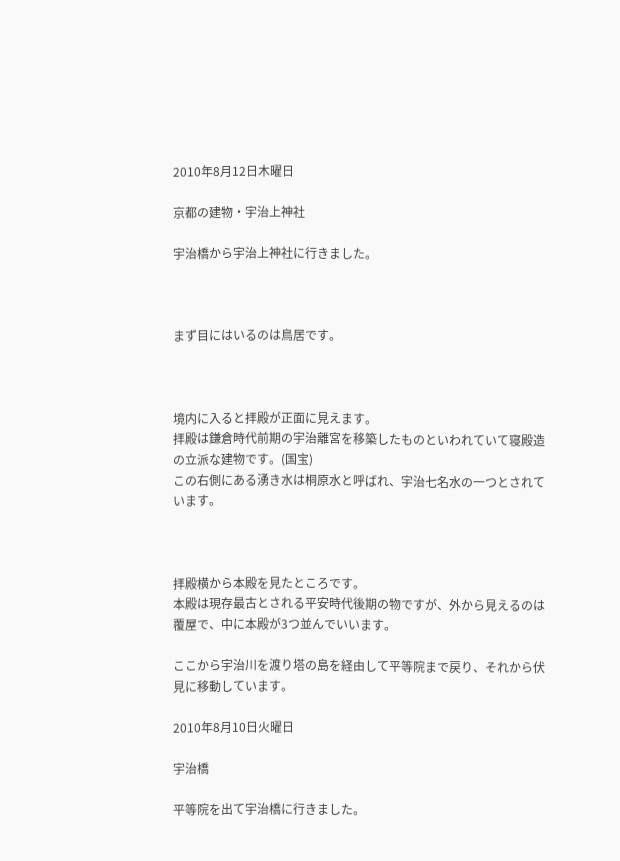2010年8月12日木曜日

京都の建物・宇治上神社

宇治橋から宇治上神社に行きました。



まず目にはいるのは鳥居です。



境内に入ると拝殿が正面に見えます。
拝殿は鎌倉時代前期の宇治離宮を移築したものといわれていて寝殿造の立派な建物です。(国宝)
この右側にある湧き水は桐原水と呼ばれ、宇治七名水の一つとされています。



拝殿横から本殿を見たところです。
本殿は現存最古とされる平安時代後期の物ですが、外から見えるのは覆屋で、中に本殿が3つ並んでいいます。

ここから宇治川を渡り塔の島を経由して平等院まで戻り、それから伏見に移動しています。

2010年8月10日火曜日

宇治橋

平等院を出て宇治橋に行きました。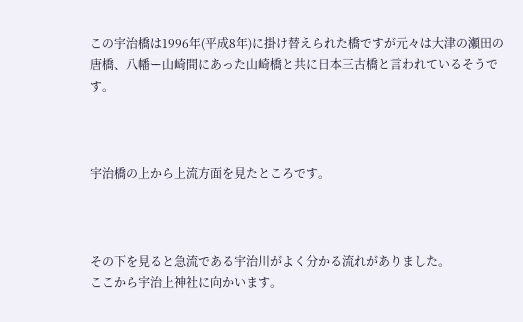この宇治橋は1996年(平成8年)に掛け替えられた橋ですが元々は大津の瀬田の唐橋、八幡ー山崎間にあった山崎橋と共に日本三古橋と言われているそうです。



宇治橋の上から上流方面を見たところです。



その下を見ると急流である宇治川がよく分かる流れがありました。
ここから宇治上神社に向かいます。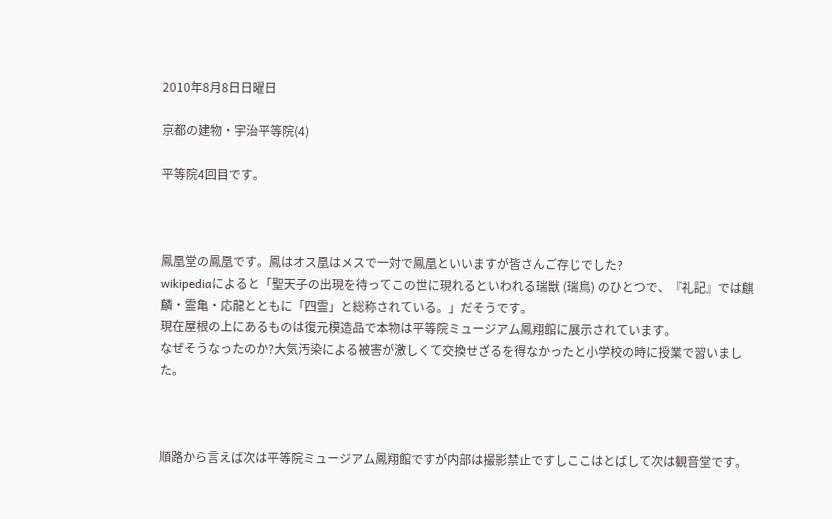2010年8月8日日曜日

京都の建物・宇治平等院(4)

平等院4回目です。



鳳凰堂の鳳凰です。鳳はオス凰はメスで一対で鳳凰といいますが皆さんご存じでした?
wikipediaによると「聖天子の出現を待ってこの世に現れるといわれる瑞獣 (瑞鳥) のひとつで、『礼記』では麒麟・霊亀・応龍とともに「四霊」と総称されている。」だそうです。
現在屋根の上にあるものは復元模造品で本物は平等院ミュージアム鳳翔館に展示されています。
なぜそうなったのか?大気汚染による被害が激しくて交換せざるを得なかったと小学校の時に授業で習いました。



順路から言えば次は平等院ミュージアム鳳翔館ですが内部は撮影禁止ですしここはとばして次は観音堂です。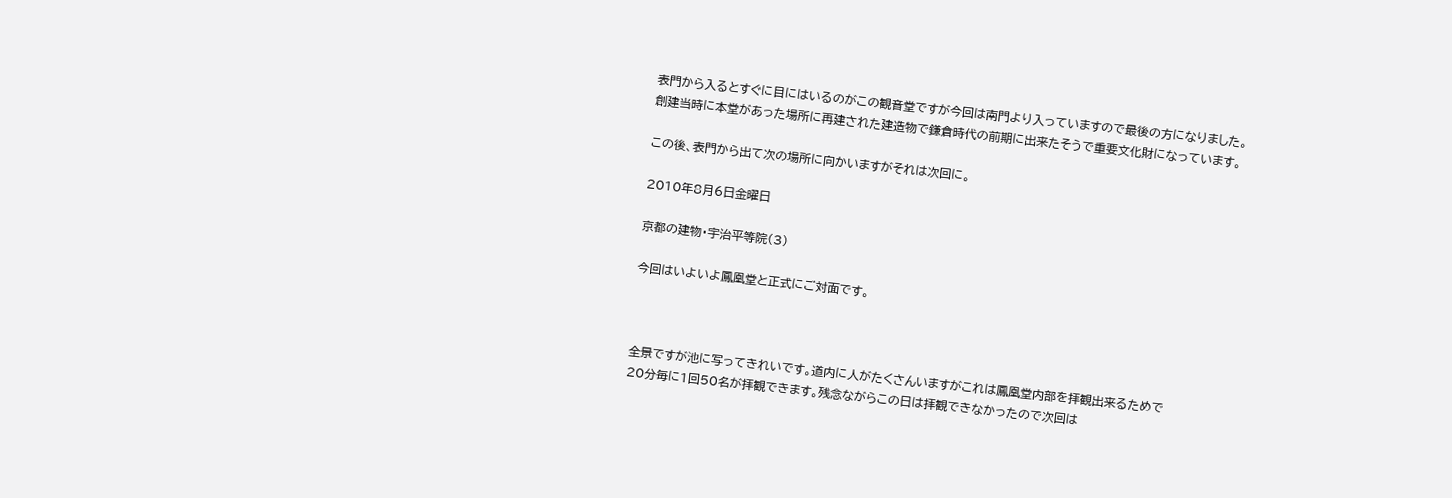表門から入るとすぐに目にはいるのがこの観音堂ですが今回は南門より入っていますので最後の方になりました。
創建当時に本堂があった場所に再建された建造物で鎌倉時代の前期に出来たそうで重要文化財になっています。

この後、表門から出て次の場所に向かいますがそれは次回に。

2010年8月6日金曜日

京都の建物・宇治平等院(3)

今回はいよいよ鳳凰堂と正式にご対面です。



全景ですが池に写ってきれいです。道内に人がたくさんいますがこれは鳳凰堂内部を拝観出来るためで
20分毎に1回50名が拝観できます。残念ながらこの日は拝観できなかったので次回は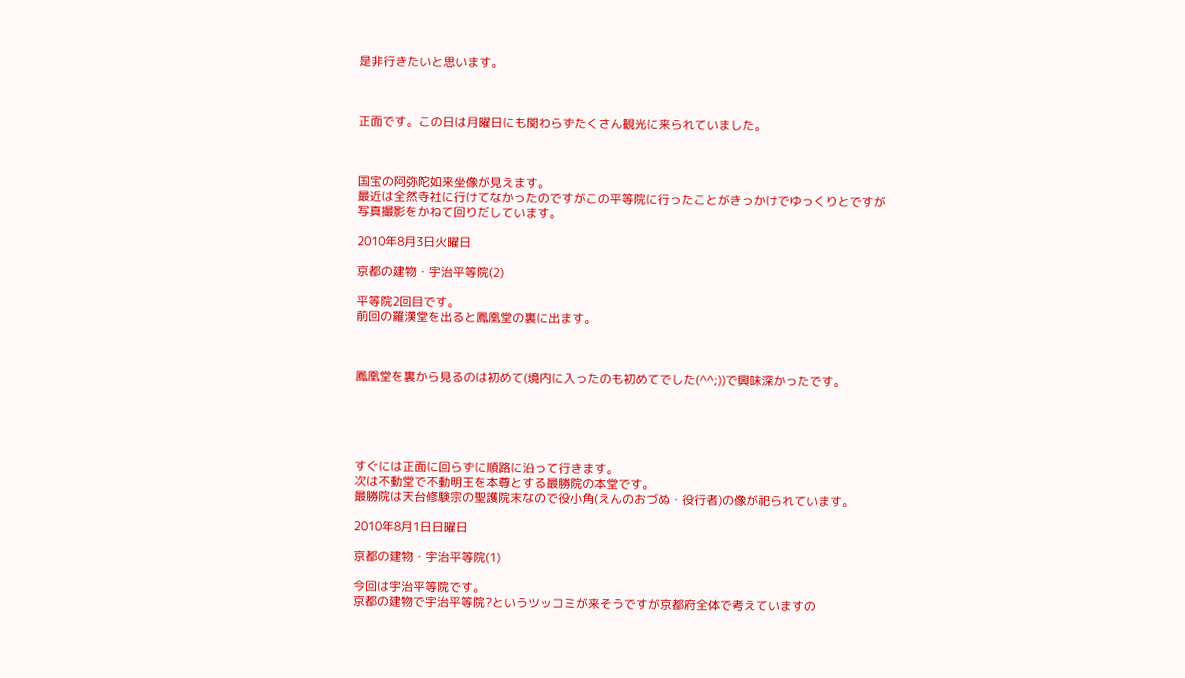是非行きたいと思います。



正面です。この日は月曜日にも関わらずたくさん観光に来られていました。



国宝の阿弥陀如来坐像が見えます。
最近は全然寺社に行けてなかったのですがこの平等院に行ったことがきっかけでゆっくりとですが
写真撮影をかねて回りだしています。

2010年8月3日火曜日

京都の建物・宇治平等院(2)

平等院2回目です。
前回の羅漢堂を出ると鳳凰堂の裏に出ます。



鳳凰堂を裏から見るのは初めて(境内に入ったのも初めてでした(^^;))で興味深かったです。





すぐには正面に回らずに順路に沿って行きます。
次は不動堂で不動明王を本尊とする最勝院の本堂です。
最勝院は天台修験宗の聖護院末なので役小角(えんのおづぬ・役行者)の像が祀られています。

2010年8月1日日曜日

京都の建物・宇治平等院(1)

今回は宇治平等院です。
京都の建物で宇治平等院?というツッコミが来そうですが京都府全体で考えていますの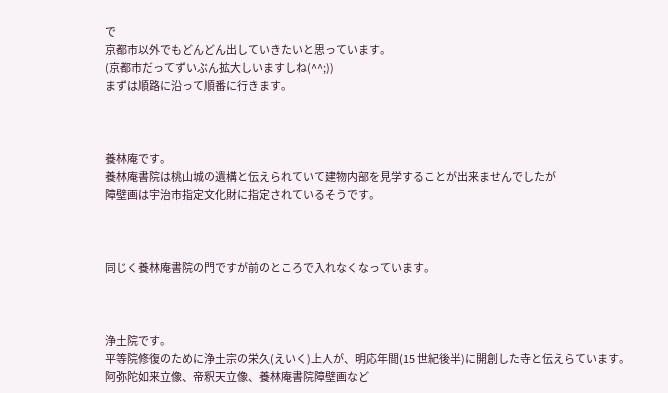で
京都市以外でもどんどん出していきたいと思っています。
(京都市だってずいぶん拡大しいますしね(^^;))
まずは順路に沿って順番に行きます。



養林庵です。
養林庵書院は桃山城の遺構と伝えられていて建物内部を見学することが出来ませんでしたが
障壁画は宇治市指定文化財に指定されているそうです。



同じく養林庵書院の門ですが前のところで入れなくなっています。



浄土院です。
平等院修復のために浄土宗の栄久(えいく)上人が、明応年間(15 世紀後半)に開創した寺と伝えらています。
阿弥陀如来立像、帝釈天立像、養林庵書院障壁画など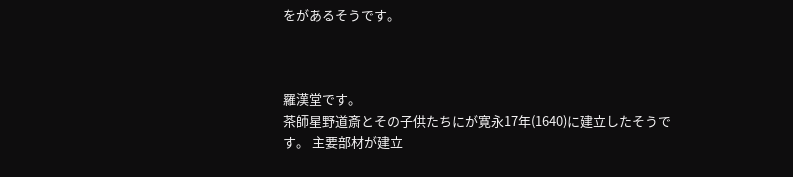をがあるそうです。



羅漢堂です。
茶師星野道斎とその子供たちにが寛永17年(1640)に建立したそうです。 主要部材が建立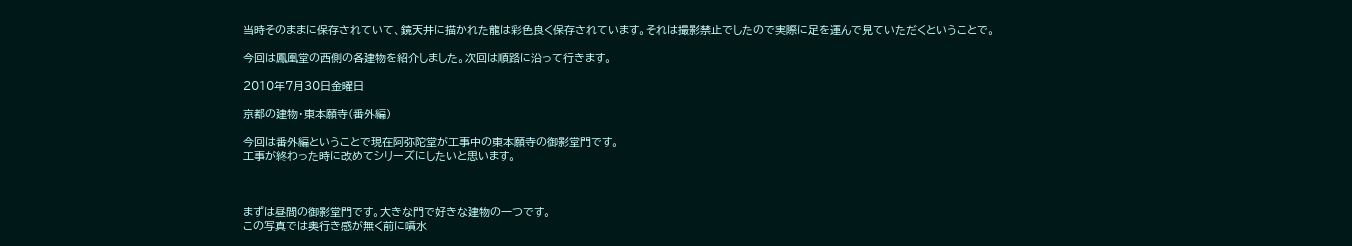当時そのままに保存されていて、鏡天井に描かれた龍は彩色良く保存されています。それは撮影禁止でしたので実際に足を運んで見ていただくということで。

今回は鳳凰堂の西側の各建物を紹介しました。次回は順路に沿って行きます。

2010年7月30日金曜日

京都の建物・東本願寺(番外編)

今回は番外編ということで現在阿弥陀堂が工事中の東本願寺の御影堂門です。
工事が終わった時に改めてシリーズにしたいと思います。



まずは昼間の御影堂門です。大きな門で好きな建物の一つです。
この写真では奥行き感が無く前に噴水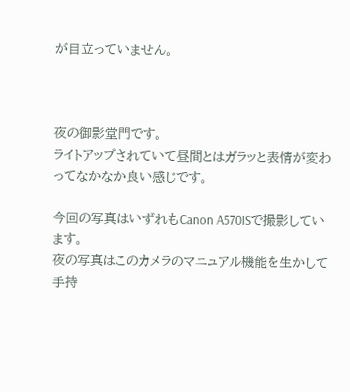が目立っていません。



夜の御影堂門です。
ライトアップされていて昼間とはガラッと表情が変わってなかなか良い感じです。

今回の写真はいずれもCanon A570ISで撮影しています。
夜の写真はこのカメラのマニュアル機能を生かして手持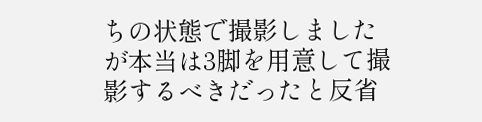ちの状態で撮影しましたが本当は3脚を用意して撮影するべきだったと反省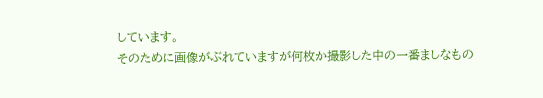しています。
そのために画像がぶれていますが何枚か撮影した中の一番ましなもの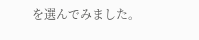を選んでみました。